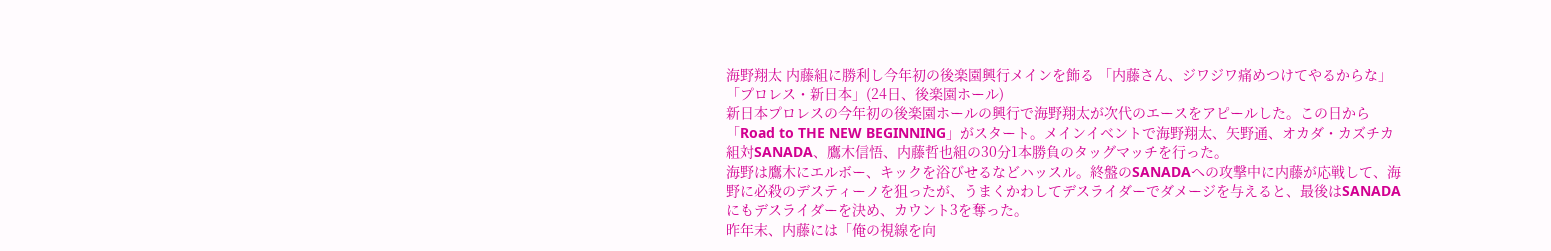海野翔太 内藤組に勝利し今年初の後楽園興行メインを飾る 「内藤さん、ジワジワ痛めつけてやるからな」
「プロレス・新日本」(24日、後楽園ホール)
新日本プロレスの今年初の後楽園ホールの興行で海野翔太が次代のエースをアピールした。この日から「Road to THE NEW BEGINNING」がスタート。メインイベントで海野翔太、矢野通、オカダ・カズチカ組対SANADA、鷹木信悟、内藤哲也組の30分1本勝負のタッグマッチを行った。
海野は鷹木にエルボー、キックを浴びせるなどハッスル。終盤のSANADAへの攻撃中に内藤が応戦して、海野に必殺のデスティーノを狙ったが、うまくかわしてデスライダーでダメージを与えると、最後はSANADAにもデスライダーを決め、カウント3を奪った。
昨年末、内藤には「俺の視線を向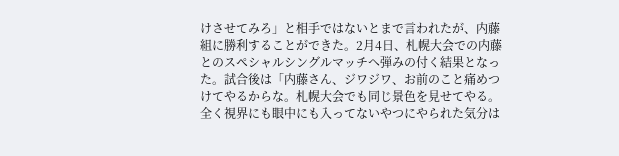けさせてみろ」と相手ではないとまで言われたが、内藤組に勝利することができた。2月4日、札幌大会での内藤とのスペシャルシングルマッチへ弾みの付く結果となった。試合後は「内藤さん、ジワジワ、お前のこと痛めつけてやるからな。札幌大会でも同じ景色を見せてやる。全く視界にも眼中にも入ってないやつにやられた気分は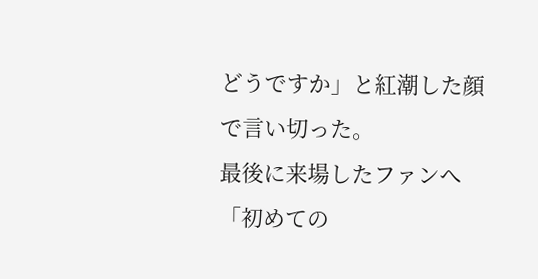どうですか」と紅潮した顔で言い切った。
最後に来場したファンへ「初めての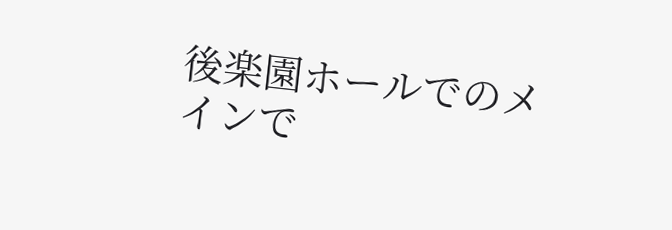後楽園ホールでのメインで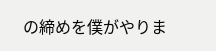の締めを僕がやりま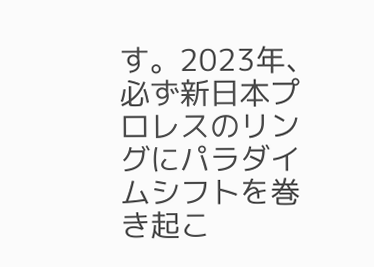す。2023年、必ず新日本プロレスのリングにパラダイムシフトを巻き起こ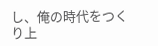し、俺の時代をつくり上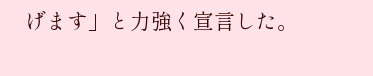げます」と力強く宣言した。